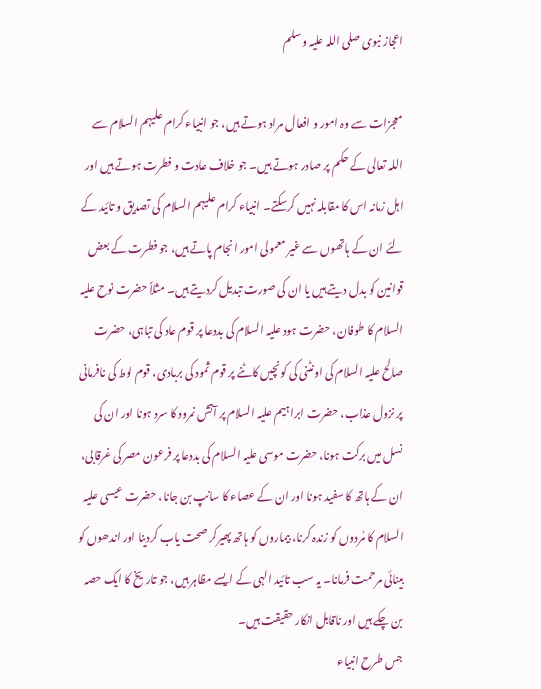اعجاز نبوی صلی اللہ علیہ وسلم

معجزات سے وہ امور و افعال مراد ہوتے ہیں، جو انبیاء کرام علیہم السلام سے اللہ تعالی کے حکم پر صادر ہوتے ہیں۔ جو خلاف عادت و فطرت ہوتے ہیں اور اہل زمانہ اس کا مقابلہ نہیں کرسکتے۔ انبیاء کرام علیہم السلام کی تصدیق و تائید کے لئے ان کے ہاتھوں سے غیر معمولی امور انجام پاتے ہیں، جو فطرت کے بعض قوانین کو بدل دیتے ہیں یا ان کی صورت تبدیل کردیتے ہیں۔ مثلاً حضرت نوح علیہ السلام کا طوفان، حضرت ہود علیہ السلام کی بددعا پر قوم عاد کی تباہی، حضرت صالح علیہ السلام کی اونٹنی کی کونچیں کاٹنے پر قوم ثمود کی بربادی، قوم لوط کی نافرمانی پر نزول عذاب، حضرت ابراہیم علیہ السلام پر آتش نمرود کا سرد ہونا اور ان کی نسل میں برکت ہونا، حضرت موسی علیہ السلام کی بددعا پر فرعون مصر کی غرقابی، ان کے ہاتھ کا سفید ہونا اور ان کے عصاء کا سانپ بن جانا، حضرت عیسی علیہ السلام کا مُردوں کو زندہ کرنا، بیماروں کو ہاتھ پھیرکر صحت یاب کردینا اور اندھوں کو بینائی مرحمت فرمانا۔ یہ سب تائید الہی کے ایسے مظاہر ہیں، جو تاریخ کا ایک حصہ بن چکے ہیں اور ناقابل انکار حقیقت ہیں۔
جس طرح انبیاء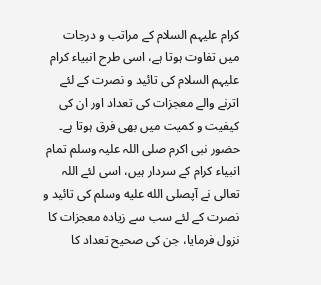کرام علیہم السلام کے مراتب و درجات میں تفاوت ہوتا ہے، اسی طرح انبیاء کرام علیہم السلام کی تائید و نصرت کے لئے اترنے والے معجزات کی تعداد اور ان کی کیفیت و کمیت میں بھی فرق ہوتا ہے۔ حضور نبی اکرم صلی اللہ علیہ وسلم تمام انبیاء کرام کے سردار ہیں، اسی لئے اللہ تعالی نے آپصلى الله عليه وسلم کی تائید و نصرت کے لئے سب سے زیادہ معجزات کا نزول فرمایا، جن کی صحیح تعداد کا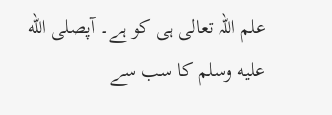علم اللہ تعالی ہی کو ہے۔ آپصلى الله عليه وسلم کا سب سے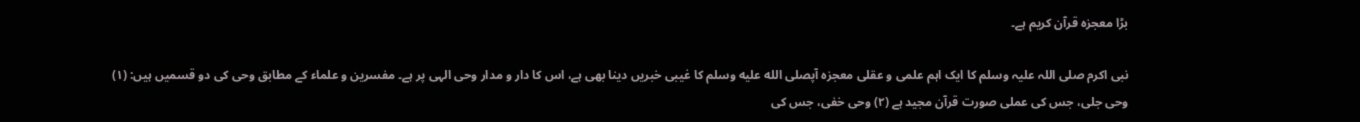بڑا معجزہ قرآن کریم ہے۔

نبی اکرم صلی اللہ علیہ وسلم کا ایک اہم علمی و عقلی معجزہ آپصلى الله عليه وسلم کا غیبی خبریں دینا بھی ہے، اس کا دار و مدار وحی الہی پر ہے۔ مفسرین و علماء کے مطابق وحی کی دو قسمیں ہیں: (۱) وحی جلی، جس کی عملی صورت قرآن مجید ہے (۲) وحی خفی، جس کی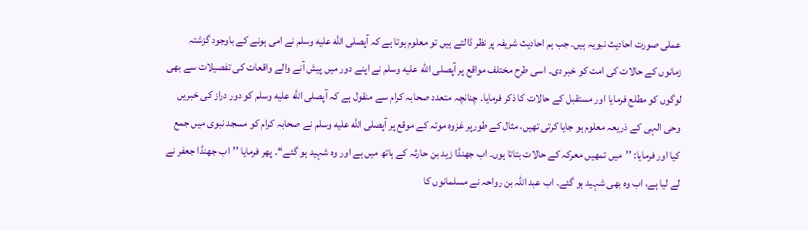عملی صورت احادیث نبویہ ہیں۔ جب ہم احادیث شریفہ پر نظر ڈالتے ہیں تو معلوم ہوتا ہے کہ آپصلى الله عليه وسلم نے امی ہونے کے باوجود گزشتہ زمانوں کے حالات کی امت کو خبر دی۔ اسی طرح مختلف مواقع پر آپصلى الله عليه وسلم نے اپنے دور میں پیش آنے والے واقعات کی تفصیلات سے بھی لوگوں کو مطلع فرمایا اور مستقبل کے حالات کا ذکر فرمایا۔ چنانچہ متعدد صحابہ کرام سے منقول ہے کہ آپصلى الله عليه وسلم کو دور دراز کی خبریں وحی الہی کے ذریعہ معلوم ہو جایا کرتی تھیں، مثال کے طورپر غزوہ موتہ کے موقع پر آپصلى الله عليه وسلم نے صحابہ کرام کو مسجد نبوی میں جمع کیا اور فرمایا: ’’میں تمھیں معرکہ کے حالات بتاتا ہوں۔ اب جھنڈا زید بن حارثہ کے ہاتھ میں ہے اور وہ شہید ہو گئے‘‘۔ پھر فرمایا ’’اب جھنڈا جعفر نے لے لیا ہے، اب وہ بھی شہید ہو گئے۔ اب عبد اللہ بن رواحہ نے مسلمانوں کا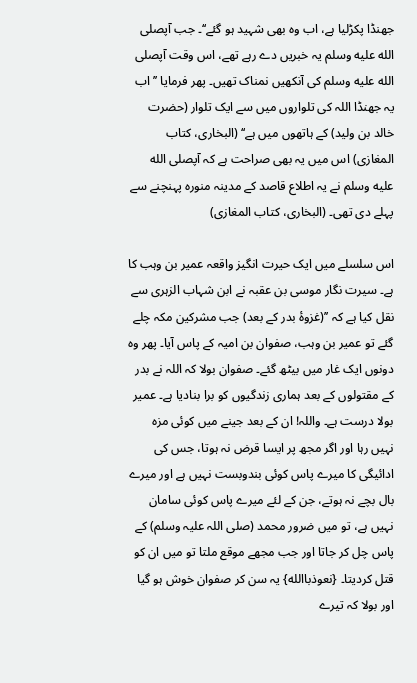جھنڈا پکڑلیا ہے، اب وہ بھی شہید ہو گئے‘‘۔ جب آپصلى الله عليه وسلم یہ خبریں دے رہے تھے، اس وقت آپصلى الله عليه وسلم کی آنکھیں نمناک تھیں۔ پھر فرمایا ’’اب یہ جھنڈا اللہ کی تلواروں میں سے ایک تلوار (حضرت خالد بن ولید) کے ہاتھوں میں ہے‘‘ (البخاری، کتاب المغازی) اس میں یہ بھی صراحت ہے کہ آپصلى الله عليه وسلم نے یہ اطلاع قاصد کے مدینہ منورہ پہنچنے سے پہلے دی تھی۔ (البخاری، کتاب المغازی)

اس سلسلے میں ایک حیرت انگیز واقعہ عمیر بن وہب کا ہے۔ سیرت نگار موسی بن عقبہ نے ابن شہاب الزہری سے نقل کیا ہے کہ ’’(غزوۂ بدر کے بعد) جب مشرکین مکہ چلے گئے تو عمیر بن وہب، صفوان بن امیہ کے پاس آیا۔ پھر وہ دونوں ایک غار میں بیٹھ گئے۔ صفوان بولا کہ اللہ نے بدر کے مقتولوں کے بعد ہماری زندگیوں کو برا بنادیا ہے۔ عمیر بولا درست ہے۔ واللہ! ان کے بعد جینے میں کوئی مزہ نہیں رہا اور اگر مجھ پر ایسا قرض نہ ہوتا، جس کی ادائیگی کا میرے پاس کوئی بندوبست نہیں ہے اور میرے بال بچے نہ ہوتے، جن کے لئے میرے پاس کوئی سامان نہیں ہے، تو میں ضرور محمد (صلی اللہ علیہ وسلم) کے پاس چل کر جاتا اور جب مجھے موقع ملتا تو میں ان کو قتل کردیتا۔ {نعوذباالله} یہ سن کر صفوان خوش ہو گیا اور بولا کہ تیرے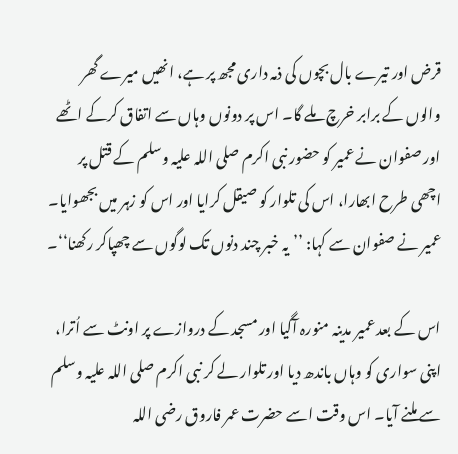قرض اور تیرے بال بچوں کی ذمہ داری مجھ پر ہے، انھیں میرے گھر والوں کے برابر خرچ ملے گا۔ اس پر دونوں وہاں سے اتفاق کرکے اٹھے اور صفوان نے عمیر کو حضور نبی اکرم صلی اللہ علیہ وسلم کے قتل پر اچھی طرح ابھارا، اس کی تلوار کو صیقل کرایا اور اس کو زہر میں بجھوایا۔ عمیر نے صفوان سے کہا: ’’یہ خبر چند دنوں تک لوگوں سے چھپاکر رکھنا‘‘۔

اس کے بعد عمیر مدینہ منورہ آگیا اور مسجد کے دروازے پر اونٹ سے اُترا، اپنی سواری کو وہاں باندھ دیا اور تلوار لے کر نبی اکرم صلی اللہ علیہ وسلم سے ملنے آیا۔ اس وقت اسے حضرت عمر فاروق رضی اللہ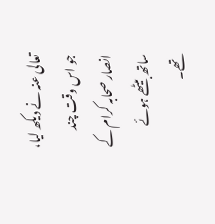تعالی عنہ نے دیکھ لیا، جو اس وقت چند انصار صحابہ کرام کے ساتھ بیٹھے ہوئے تھے۔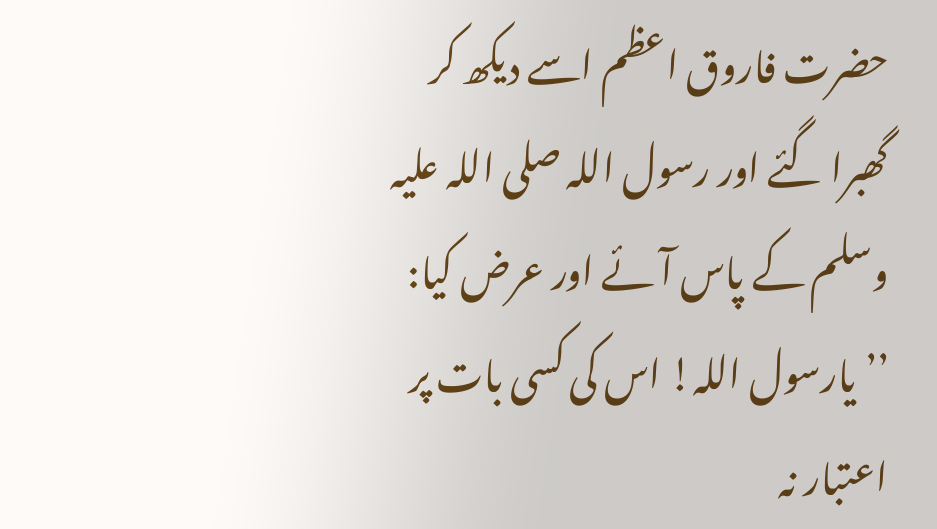حضرت فاروق اعظم اسے دیکھ کر گھبرا گئے اور رسول اللہ صلی اللہ علیہ وسلم کے پاس آئے اور عرض کیا: ’’یارسول اللہ! اس کی کسی بات پر اعتبار نہ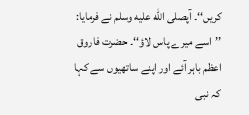کریں‘‘۔ آپصلى الله عليه وسلم نے فرمایا: ’’اسے میرے پاس لاؤ‘‘۔ حضرت فاروق اعظم باہر آئے اور اپنے ساتھیوں سے کہا کہ نبی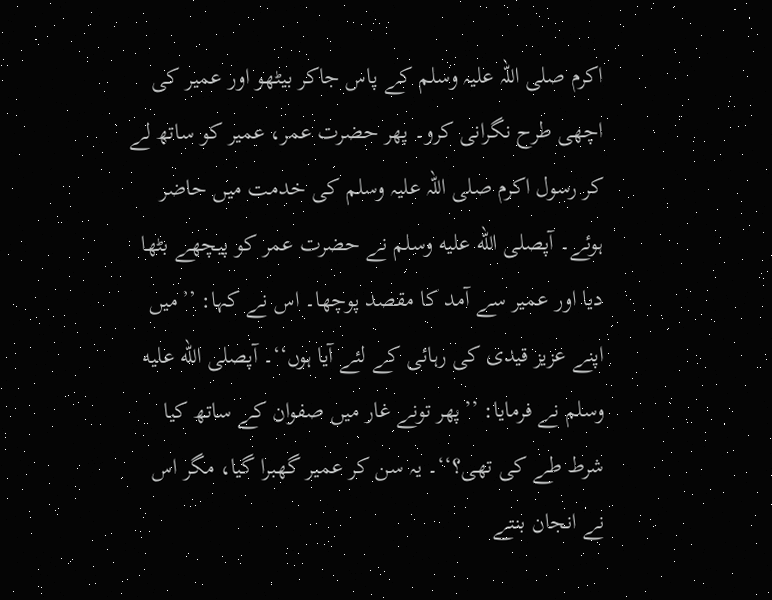اکرم صلی اللہ علیہ وسلم کے پاس جاکر بیٹھو اور عمیر کی اچھی طرح نگرانی کرو۔ پھر حضرت عمر، عمیر کو ساتھ لے کر رسول اکرم صلی اللہ علیہ وسلم کی خدمت میں حاضر ہوئے۔ آپصلى الله عليه وسلم نے حضرت عمر کو پیچھے بٹھا دیا اور عمیر سے آمد کا مقصد پوچھا۔ اس نے کہا: ’’میں اپنے عزیز قیدی کی رہائی کے لئے آیا ہوں‘‘۔ آپصلى الله عليه وسلم نے فرمایا: ’’پھر تونے غار میں صفوان کے ساتھ کیا شرط طے کی تھی؟‘‘۔ یہ سن کر عمیر گھبرا گیا، مگر اس نے انجان بنتے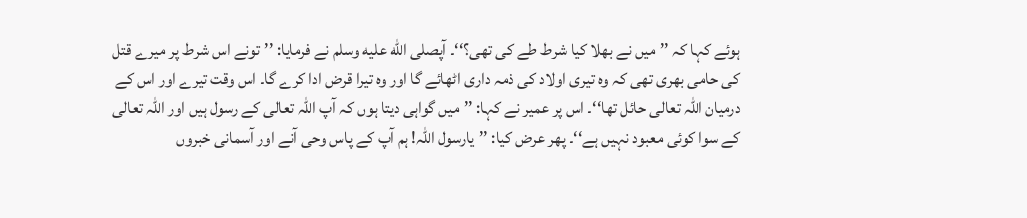ہوئے کہا کہ ’’میں نے بھلا کیا شرط طے کی تھی؟‘‘۔ آپصلى الله عليه وسلم نے فرمایا: ’’تونے اس شرط پر میرے قتل کی حامی بھری تھی کہ وہ تیری اولاد کی ذمہ داری اٹھائے گا اور وہ تیرا قرض ادا کرے گا۔ اس وقت تیرے اور اس کے درمیان اللہ تعالی حائل تھا‘‘۔ اس پر عمیر نے کہا: ’’میں گواہی دیتا ہوں کہ آپ اللہ تعالی کے رسول ہیں اور اللہ تعالی کے سوا کوئی معبود نہیں ہے‘‘۔ پھر عرض کیا: ’’یارسول اللہ! ہم آپ کے پاس وحی آنے اور آسمانی خبروں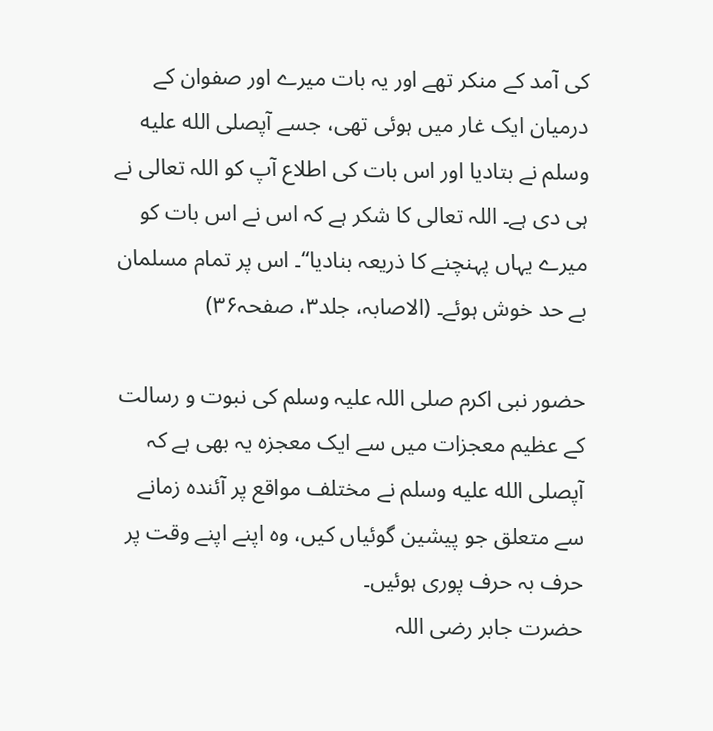کی آمد کے منکر تھے اور یہ بات میرے اور صفوان کے درمیان ایک غار میں ہوئی تھی، جسے آپصلى الله عليه وسلم نے بتادیا اور اس بات کی اطلاع آپ کو اللہ تعالی نے ہی دی ہے۔ اللہ تعالی کا شکر ہے کہ اس نے اس بات کو میرے یہاں پہنچنے کا ذریعہ بنادیا‘‘۔ اس پر تمام مسلمان بے حد خوش ہوئے۔ (الاصابہ، جلد۳، صفحہ۳۶)

حضور نبی اکرم صلی اللہ علیہ وسلم کی نبوت و رسالت کے عظیم معجزات میں سے ایک معجزہ یہ بھی ہے کہ آپصلى الله عليه وسلم نے مختلف مواقع پر آئندہ زمانے سے متعلق جو پیشین گوئیاں کیں، وہ اپنے اپنے وقت پر حرف بہ حرف پوری ہوئیں۔
حضرت جابر رضی اللہ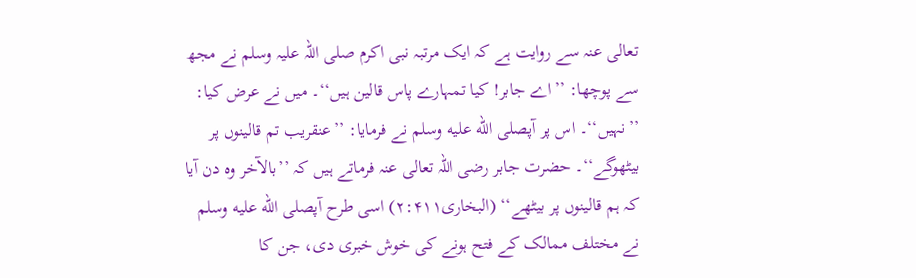تعالی عنہ سے روایت ہے کہ ایک مرتبہ نبی اکرم صلی اللہ علیہ وسلم نے مجھ سے پوچھا: ’’اے جابر! کیا تمہارے پاس قالین ہیں‘‘۔ میں نے عرض کیا: ’’نہیں‘‘۔ اس پر آپصلى الله عليه وسلم نے فرمایا: ’’عنقریب تم قالینوں پر بیٹھوگے‘‘۔ حضرت جابر رضی اللہ تعالی عنہ فرماتے ہیں کہ ’’بالآخر وہ دن آیا کہ ہم قالینوں پر بیٹھے‘‘ (البخاری۲:۴۱۱) اسی طرح آپصلى الله عليه وسلم نے مختلف ممالک کے فتح ہونے کی خوش خبری دی، جن کا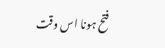فتح ہونا اس وقت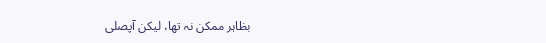بظاہر ممکن نہ تھا، لیکن آپصلى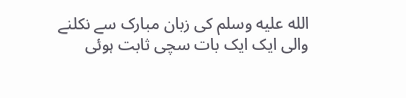الله عليه وسلم کی زبان مبارک سے نکلنے والی ایک ایک بات سچی ثابت ہوئی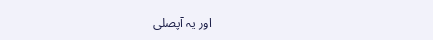اور یہ آپصلى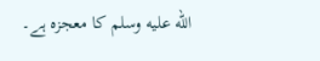الله عليه وسلم کا معجزہ ہے۔